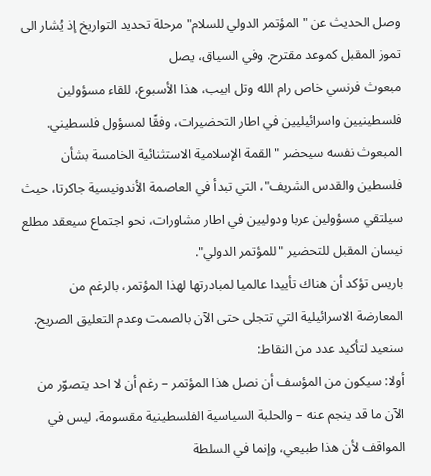وصل الحديث عن "المؤتمر الدولي للسلام" مرحلة تحديد التواريخ إذ يُشار الى تموز المقبل كموعد مقترح. وفي السياق، يصل
مبعوث فرنسي خاص رام الله وتل ابيب، هذا الأسبوع، للقاء مسؤولين فلسطينيين واسرائيليين في اطار التحضيرات، وفقًا لمسؤول فلسطيني.
المبعوث نفسه سيحضر "القمة الإسلامية الاستثنائية الخامسة بشأن فلسطين والقدس الشريف"، التي تبدأ في العاصمة الأندونيسية جاكرتا، حيث سيلتقي مسؤولين عربا ودوليين في اطار مشاورات، نحو اجتماع سيعقد مطلع نيسان المقبل للتحضير "للمؤتمر الدولي".
باريس تؤكد أن هناك تأييدا عالميا لمبادرتها لهذا المؤتمر، بالرغم من المعارضة الاسرائيلية التي تتجلى حتى الآن بالصمت وعدم التعليق الصريح.
سنعيد لتأكيد عدد من النقاط:
أولا: سيكون من المؤسف أن نصل هذا المؤتمر – رغم أن لا احد يتصوّر من الآن ما قد ينجم عنه – والحلبة السياسية الفلسطينية مقسومة، ليس في المواقف لأن هذا طبيعي، وإنما في السلطة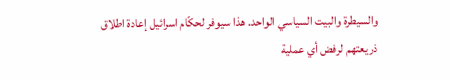والسيطرة والبيت السياسي الواحد. هذا سيوفر لحكّام اسرائيل إعادة اطلاق ذريعتهم لرفض أي عملية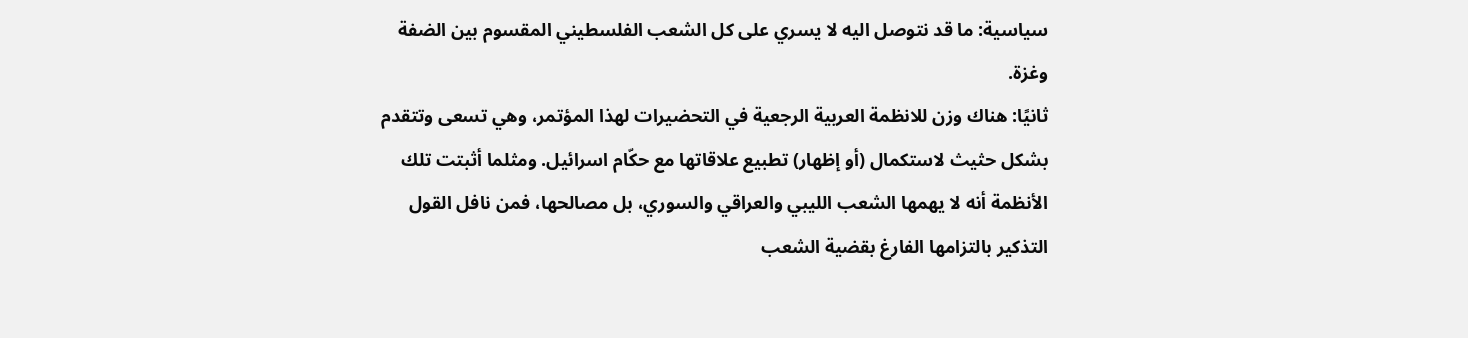سياسية: ما قد نتوصل اليه لا يسري على كل الشعب الفلسطيني المقسوم بين الضفة وغزة.
ثانيًا: هناك وزن للانظمة العربية الرجعية في التحضيرات لهذا المؤتمر، وهي تسعى وتتقدم بشكل حثيث لاستكمال (أو إظهار) تطبيع علاقاتها مع حكّام اسرائيل. ومثلما أثبتت تلك الأنظمة أنه لا يهمها الشعب الليبي والعراقي والسوري، بل مصالحها، فمن نافل القول التذكير بالتزامها الفارغ بقضية الشعب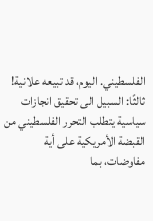الفلسطيني. اليوم، قد تبيعه علانية!
ثالثًا: السبيل الى تحقيق انجازات سياسية يتطلب التحرر الفلسطيني من القبضة الأمريكية على أية مفاوضات، بما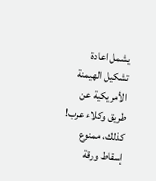يشمل اعادة تشكيل الهيمنة الأمريكية عن طريق وكلاء عرب! كذلك، ممنوع إسقاط ورقة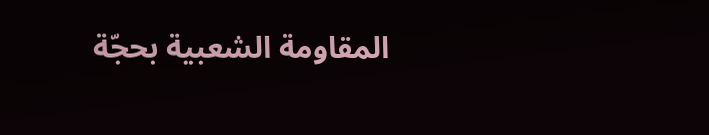المقاومة الشعبية بحجّة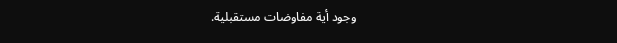وجود أية مفاوضات مستقبلية.